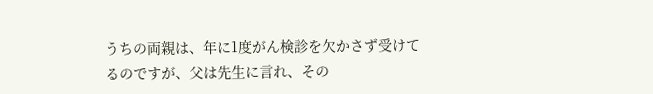うちの両親は、年に1度がん検診を欠かさず受けてるのですが、父は先生に言れ、その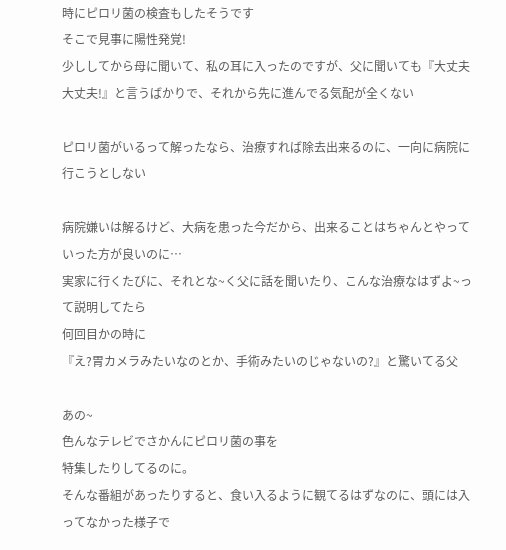時にピロリ菌の検査もしたそうです
そこで見事に陽性発覚!
少ししてから母に聞いて、私の耳に入ったのですが、父に聞いても『大丈夫大丈夫!』と言うばかりで、それから先に進んでる気配が全くない

ピロリ菌がいるって解ったなら、治療すれば除去出来るのに、一向に病院に行こうとしない

病院嫌いは解るけど、大病を患った今だから、出来ることはちゃんとやっていった方が良いのに…
実家に行くたびに、それとな~く父に話を聞いたり、こんな治療なはずよ~って説明してたら
何回目かの時に
『え?胃カメラみたいなのとか、手術みたいのじゃないの?』と驚いてる父

あの~
色んなテレビでさかんにピロリ菌の事を
特集したりしてるのに。
そんな番組があったりすると、食い入るように観てるはずなのに、頭には入ってなかった様子で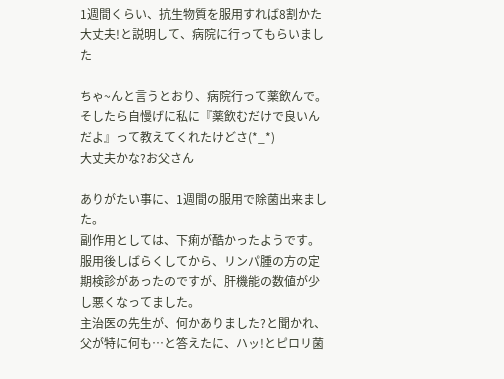1週間くらい、抗生物質を服用すれば8割かた大丈夫!と説明して、病院に行ってもらいました

ちゃ~んと言うとおり、病院行って薬飲んで。
そしたら自慢げに私に『薬飲むだけで良いんだよ』って教えてくれたけどさ(*_*)
大丈夫かな?お父さん

ありがたい事に、1週間の服用で除菌出来ました。
副作用としては、下痢が酷かったようです。
服用後しばらくしてから、リンパ腫の方の定期検診があったのですが、肝機能の数値が少し悪くなってました。
主治医の先生が、何かありました?と聞かれ、父が特に何も…と答えたに、ハッ!とピロリ菌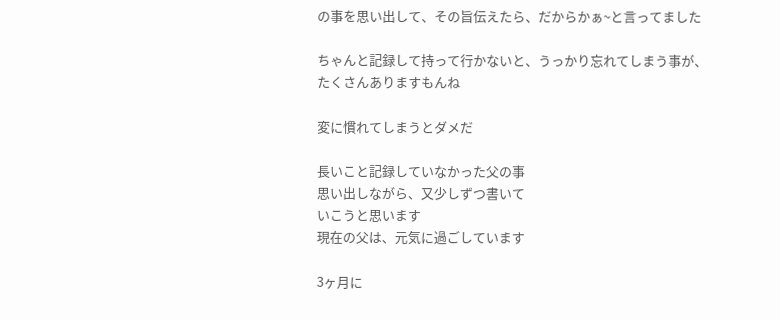の事を思い出して、その旨伝えたら、だからかぁ~と言ってました

ちゃんと記録して持って行かないと、うっかり忘れてしまう事が、たくさんありますもんね

変に慣れてしまうとダメだ

長いこと記録していなかった父の事
思い出しながら、又少しずつ書いて
いこうと思います
現在の父は、元気に過ごしています

3ヶ月に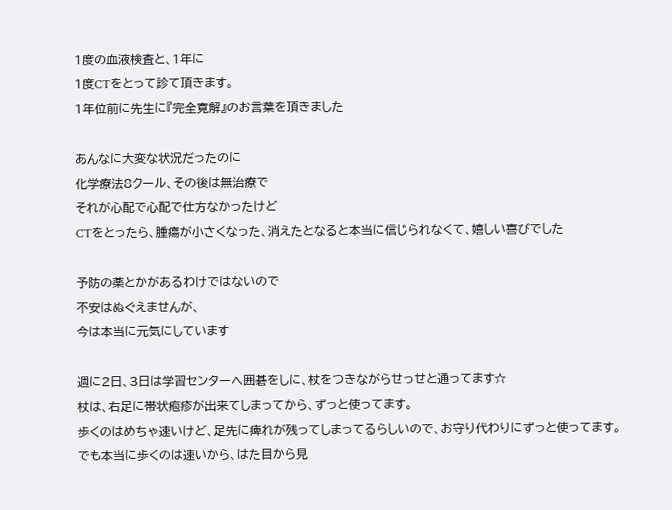1度の血液検査と、1年に
1度CTをとって診て頂きます。
1年位前に先生に『完全寛解』のお言葉を頂きました

あんなに大変な状況だったのに
化学療法8クール、その後は無治療で
それが心配で心配で仕方なかったけど
CTをとったら、腫瘍が小さくなった、消えたとなると本当に信じられなくて、嬉しい喜びでした

予防の薬とかがあるわけではないので
不安はぬぐえませんが、
今は本当に元気にしています

週に2日、3日は学習センターへ囲碁をしに、杖をつきながらせっせと通ってます☆
杖は、右足に帯状疱疹が出来てしまってから、ずっと使ってます。
歩くのはめちゃ速いけど、足先に痺れが残ってしまってるらしいので、お守り代わりにずっと使ってます。
でも本当に歩くのは速いから、はた目から見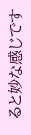ると妙な感じです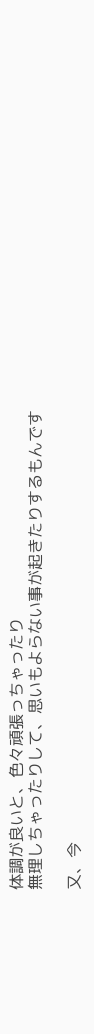体調が良いと、色々頑張っちゃったり
無理しちゃったりして、思いもよらない事が起きたりするもんです

又、今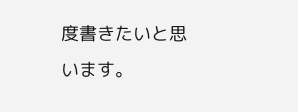度書きたいと思います。